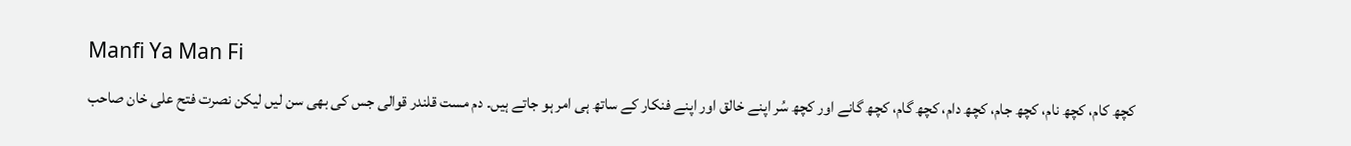Manfi Ya Man Fi
کچھ کام، کچھ نام، کچھ جام، کچھ دام، کچھ گام، کچھ گانے اور کچھ سُر اپنے خالق اور اپنے فنکار کے ساتھ ہی امر ہو جاتے ہیں۔ دم مست قلندر قوالی جس کی بھی سن لیں لیکن نصرت فتح علی خان صاحب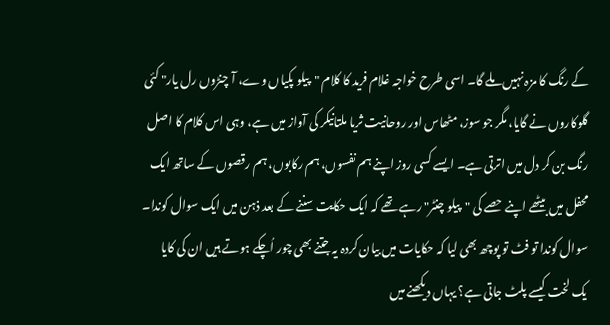کے رنگ کا مزہ نہیں ملے گا۔ اسی طرح خواجہ غلام فرید کا کلام "پیلو پکیاں وے، آ چنڑوں رل یار" کئی گلوکاروں نے گایا، مگر جو سوز، مٹھاس اور روحانیت ثریا ملتانیکر کی آواز میں ہے، وہی اس کلام کا اصل رنگ بن کر دل میں اترتی ہے۔ ایسے کسی روز اپنے ہم نفسوں، ہم رکابوں، ہم رقصوں کے ساتھ ایک محفل میں بیٹھے اپنے حصے کی "پیلو چنٹر" رہے تھے کہ ایک حکایت سننے کے بعد ذہن میں ایک سوال کوندا۔
سوال کوندا تو فٹ تو پوچھ بھی لیا کہ حکایات میں بیان کردہ یہ جتنے بھی چور اُچکے ہوتے ہیں ان کی کایا یک لخت کیسے پلٹ جاتی ہے؟ یہاں دیکھنے میں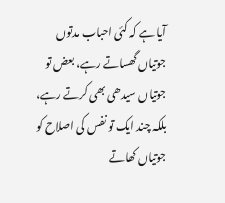آیا ہے کہ کئی احباب مدتوں جوتیاں گھساتے رہے، بعض تو جوتیاں سیدھی بھی کرتے رہے، بلکہ چند ایک تو نفس کی اصلاح کو جوتیاں کھاتے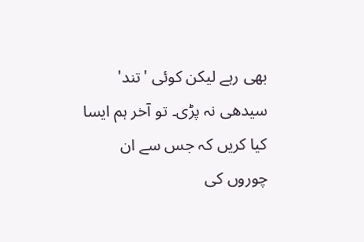بھی رہے لیکن کوئی 'تند' سیدھی نہ پڑی۔ تو آخر ہم ایسا کیا کریں کہ جس سے ان چوروں کی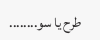طرح یا سو........